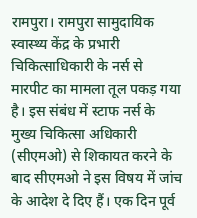रामपुरा। रामपुरा सामुदायिक स्वास्थ्य केंद्र के प्रभारी चिकित्साधिकारी के नर्स से मारपीट का मामला तूल पकड़ गया है। इस संबंध में स्टाफ नर्स के मुख्य चिकित्सा अधिकारी (सीएमओ) से शिकायत करने के बाद सीएमओ ने इस विषय में जांच के आदेश दे दिए हैं। एक दिन पूर्व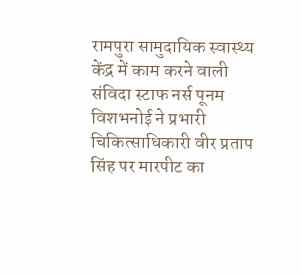रामपुरा सामुदायिक स्वास्थ्य केंद्र में काम करने वाली संविदा स्टाफ नर्स पूनम विशभनोई ने प्रभारी चिकित्साधिकारी वीर प्रताप सिंह पर मारपीट का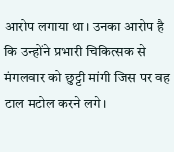आरोप लगाया था। उनका आरोप है कि उन्होंने प्रभारी चिकित्सक से मंगलवार को छुट्टी मांगी जिस पर वह टाल मटोल करने लगे।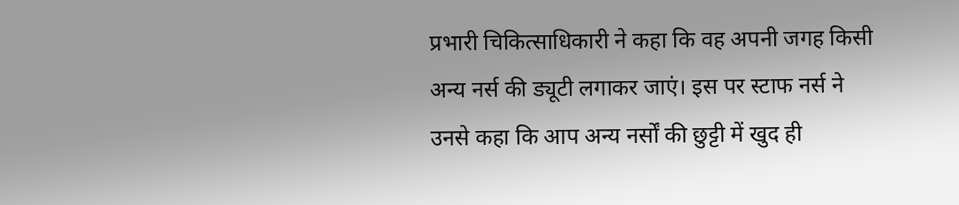प्रभारी चिकित्साधिकारी ने कहा कि वह अपनी जगह किसी अन्य नर्स की ड्यूटी लगाकर जाएं। इस पर स्टाफ नर्स ने उनसे कहा कि आप अन्य नर्सों की छुट्टी में खुद ही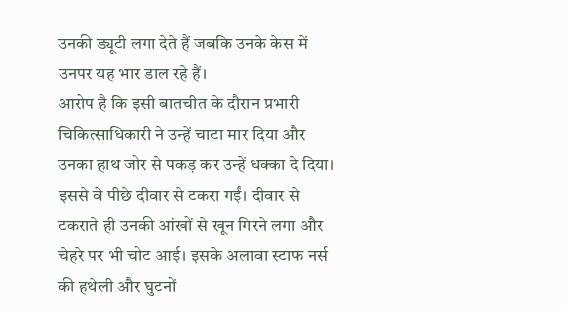उनकी ड्यूटी लगा देते हैं जबकि उनके केस में उनपर यह भार डाल रहे हैं।
आरोप है कि इसी बातचीत के दौरान प्रभारी चिकित्साधिकारी ने उन्हें चाटा मार दिया और उनका हाथ जोर से पकड़ कर उन्हें धक्का दे दिया। इससे वे पीछे दीवार से टकरा गईं। दीवार से टकराते ही उनकी आंखों से खून गिरने लगा और चेहरे पर भी चोट आई। इसके अलावा स्टाफ नर्स की हथेली और घुटनों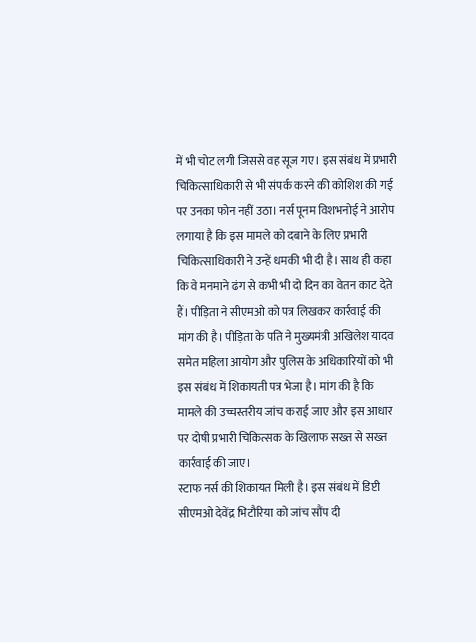में भी चोट लगी जिससे वह सूज गए। इस संबंध में प्रभारी चिकित्साधिकारी से भी संपर्क करने की कोशिश की गई पर उनका फोन नहीं उठा। नर्स पूनम विशभनोई ने आरोप लगाया है कि इस मामले को दबाने के लिए प्रभारी चिकित्साधिकारी ने उन्हें धमकी भी दी है। साथ ही कहा कि वे मनमाने ढंग से कभी भी दो दिन का वेतन काट देते हैं। पीड़िता ने सीएमओ को पत्र लिखकर कार्रवाई की मांग की है। पीड़िता के पति ने मुख्यमंत्री अखिलेश यादव समेत महिला आयोग और पुलिस के अधिकारियों को भी इस संबंध में शिकायती पत्र भेजा है। मांग की है कि मामले की उच्चस्तरीय जांच कराई जाए और इस आधार पर दोषी प्रभारी चिकित्सक के खिलाफ सख्त से सख्त कार्रवाई की जाए।
स्टाफ नर्स की शिकायत मिली है। इस संबंध में डिप्टी सीएमओ देवेंद्र भिटौरिया को जांच सौंप दी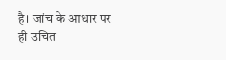है। जांच के आधार पर ही उचित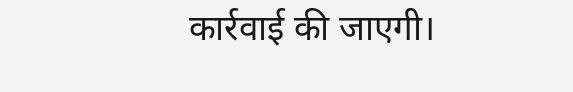कार्रवाई की जाएगी।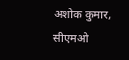अशोक कुमार, सीएमओ